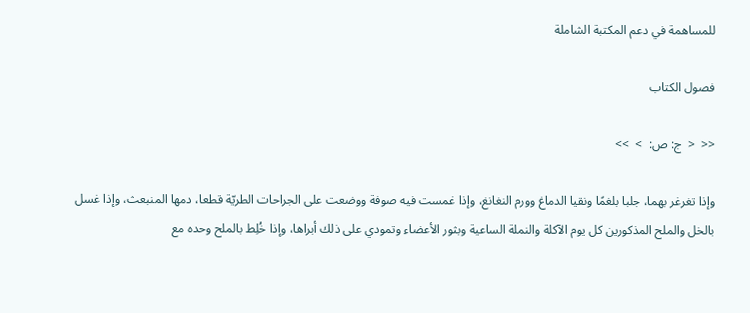للمساهمة في دعم المكتبة الشاملة

فصول الكتاب

<<  <  ج: ص:  >  >>

وإذا تغرغر بهما، جلبا بلغمًا ونقيا الدماغ وورم النغانغ، وإذا غمست فيه صوفة ووضعت على الجراحات الطريّة قطعا، دمها المنبعث، وإذا غسل بالخل والملح المذكورين كل يوم الآكلة والنملة الساعية وبثور الأعضاء وتمودي على ذلك أبراها، وإذا خُلِط بالملح وحده مع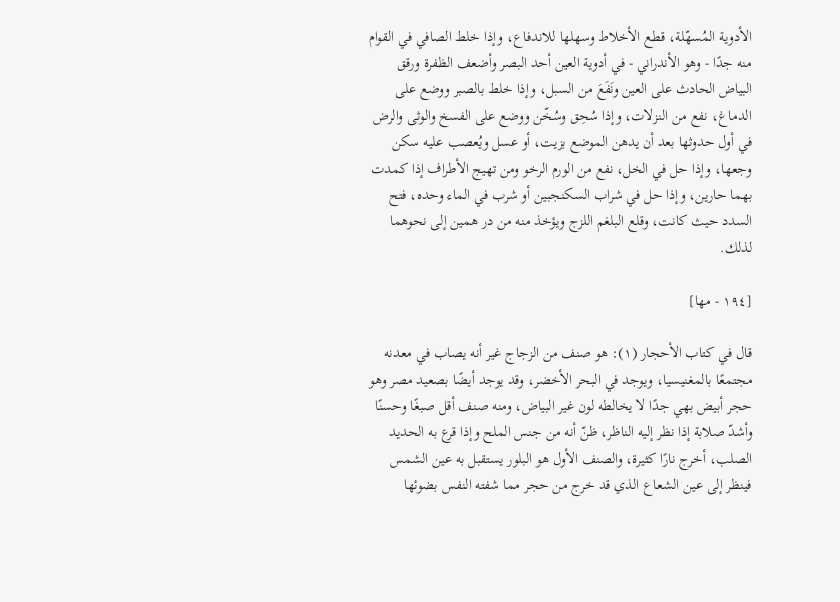الأدوية المُسهّلة، قطع الأخلاط وسهلها للاندفاع، وإذا خلط الصافي في القوام منه جدًا - وهو الأندراني - في أدوية العين أحد البصر وأضعف الظفرة ورقق البياض الحادث على العين ونَفَعَ من السبل، وإذا خلط بالصبر ووضع على الدماغ، نفع من النزلات، وإذا سُحِق وسُخّن ووضع على الفسخ والوثى والرض في أول حدوثها بعد أن يدهن الموضع بزيت، أو عسل ويُعصب عليه سكن وجعها، وإذا حل في الخل، نفع من الورم الرخو ومن تهيج الأطراف إذا كمدت بهما حارين، وإذا حل في شراب السكنجبين أو شرب في الماء وحده، فتح السدد حيث كانت، وقلع البلغم اللزج ويؤخذ منه من در همين إلى نحوهما لذلك.

[١٩٤ - مها]

قال في كتاب الأحجار (١): هو صنف من الزجاج غير أنه يصاب في معدنه مجتمعًا بالمغنيسيا، ويوجد في البحر الأخضر، وقد يوجد أيضًا بصعيد مصر وهو حجر أبيض بهي جدًا لا يخالطه لون غير البياض، ومنه صنف أقل صبغًا وحسنًا وأشدّ صلابة إذا نظر إليه الناظر، ظنّ أنه من جنس الملح وإذا قرع به الحديد الصلب، أخرج نارًا كثيرة، والصنف الأول هو البلور يستقبل به عين الشمس فينظر إلى عين الشعاع الذي قد خرج من حجر مما شفته النفس بضوئها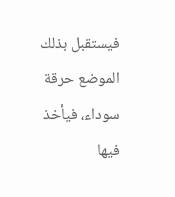فيستقبل بذلك الموضع حرقة سوداء، فيأخذ فيها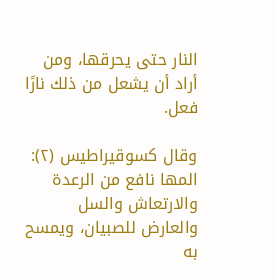النار حتى يحرقها، ومن أراد أن يشعل من ذلك نارًا فعل.

وقال كسوقيراطيس (٢): المها نافع من الرعدة والارتعاش والسل والعارض للصبيان، ويمسح به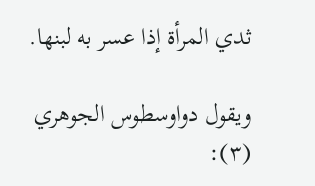ثدي المرأة إذا عسر به لبنها.

ويقول دواوسطوس الجوهري (٣):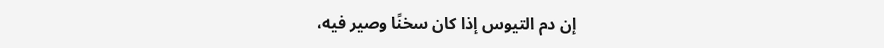إن دم التيوس إذا كان سخنًا وصير فيه،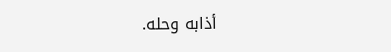أذابه وحله.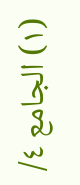(١) الجامع ٤/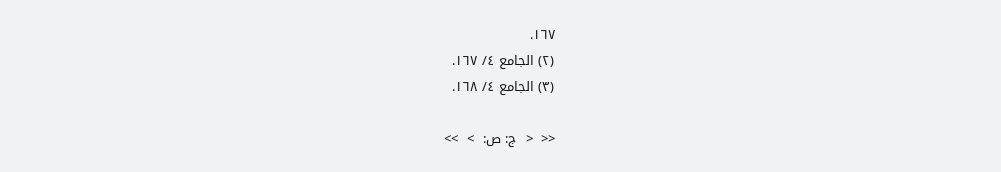١٦٧.
(٢) الجامع ٤/ ١٦٧.
(٣) الجامع ٤/ ١٦٨.

<<  <  ج: ص:  >  >>